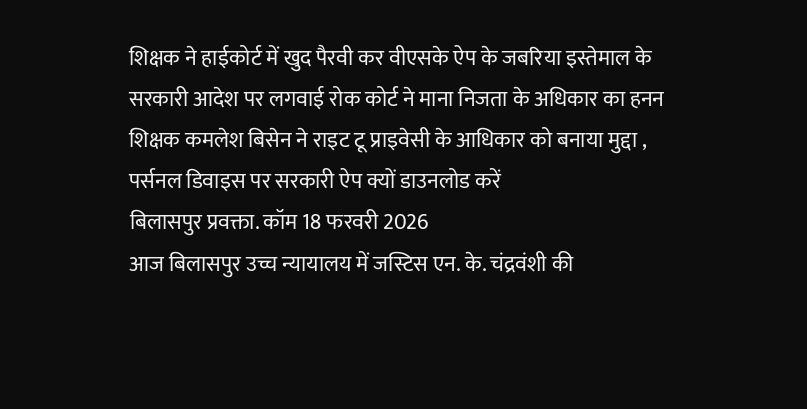शिक्षक ने हाईकोर्ट में खुद पैरवी कर वीएसके ऐप के जबरिया इस्तेमाल के सरकारी आदेश पर लगवाई रोक कोर्ट ने माना निजता के अधिकार का हनन
शिक्षक कमलेश बिसेन ने राइट टू प्राइवेसी के आधिकार को बनाया मुद्दा , पर्सनल डिवाइस पर सरकारी ऐप क्यों डाउनलोड करें
बिलासपुर प्रवक्ता. कॉम 18 फरवरी 2026
आज बिलासपुर उच्च न्यायालय में जस्टिस एन. के. चंद्रवंशी की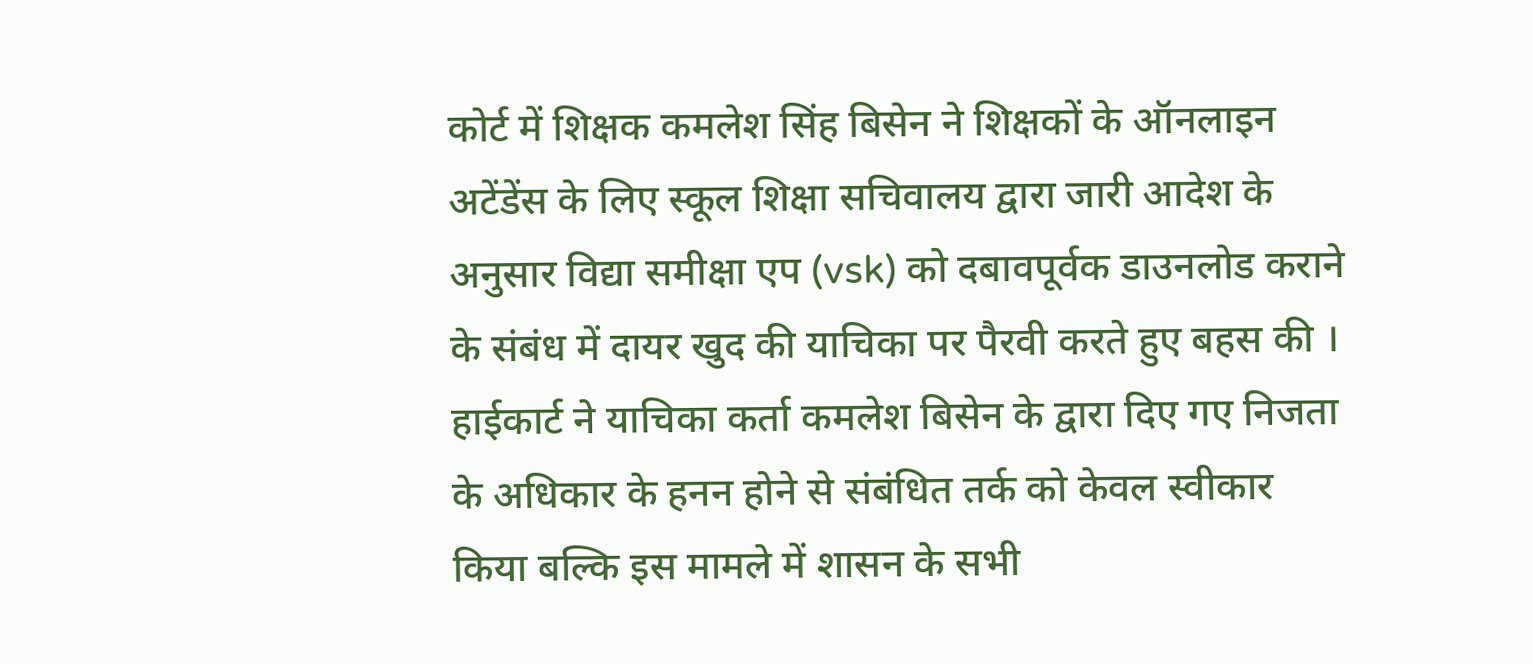कोर्ट में शिक्षक कमलेश सिंह बिसेन ने शिक्षकों के ऑनलाइन अटेंडेंस के लिए स्कूल शिक्षा सचिवालय द्वारा जारी आदेश के अनुसार विद्या समीक्षा एप (vsk) को दबावपूर्वक डाउनलोड कराने के संबंध में दायर खुद की याचिका पर पैरवी करते हुए बहस की ।
हाईकार्ट ने याचिका कर्ता कमलेश बिसेन के द्वारा दिए गए निजता के अधिकार के हनन होने से संबंधित तर्क को केवल स्वीकार किया बल्कि इस मामले में शासन के सभी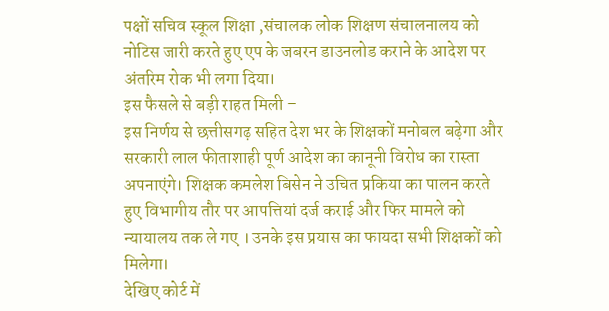पक्षों सचिव स्कूल शिक्षा ,संचालक लोक शिक्षण संचालनालय को नोटिस जारी करते हुए एप के जबरन डाउनलोड कराने के आदेश पर अंतरिम रोक भी लगा दिया।
इस फैसले से बड़ी राहत मिली –
इस निर्णय से छत्तीसगढ़ सहित देश भर के शिक्षकों मनोबल बढ़ेगा और सरकारी लाल फीताशाही पूर्ण आदेश का कानूनी विरोध का रास्ता अपनाएंगे। शिक्षक कमलेश बिसेन ने उचित प्रकिया का पालन करते हुए विभागीय तौर पर आपत्तियां दर्ज कराई और फिर मामले को न्यायालय तक ले गए । उनके इस प्रयास का फायदा सभी शिक्षकों को मिलेगा।
देखिए कोर्ट में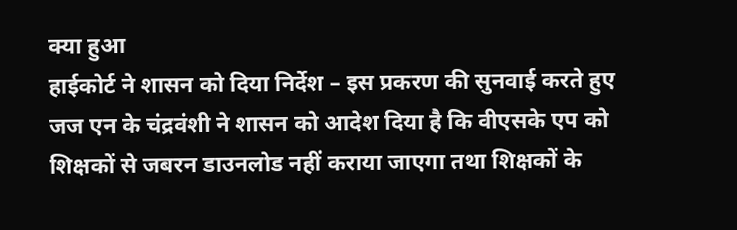क्या हुआ
हाईकोर्ट ने शासन को दिया निर्देश – इस प्रकरण की सुनवाई करते हुए जज एन के चंद्रवंशी ने शासन को आदेश दिया है कि वीएसके एप को शिक्षकों से जबरन डाउनलोड नहीं कराया जाएगा तथा शिक्षकों के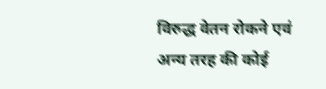विरुद्ध वेतन रोकने एवं अन्य तरह की कोई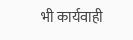भी कार्यवाही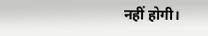नहीं होगी।